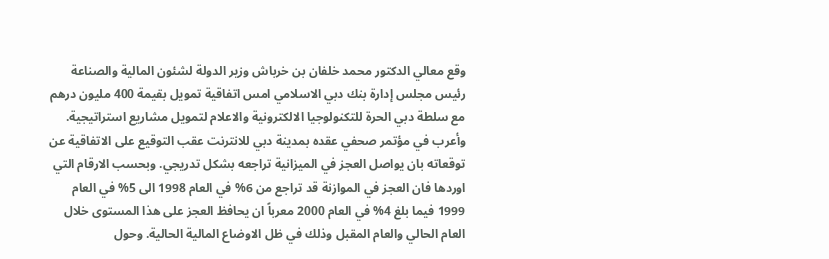وقع معالي الدكتور محمد خلفان بن خرباش وزير الدولة لشئون المالية والصناعة رئيس مجلس إدارة بنك دبي الاسلامي امس اتفاقية تمويل بقيمة 400 مليون درهم مع سلطة دبي الحرة للتكنولوجيا الالكترونية والاعلام لتمويل مشاريع استراتيجية. وأعرب في مؤتمر صحفي عقده بمدينة دبي للانترنت عقب التوقيع على الاتفاقية عن توقعاته بان يواصل العجز في الميزانية تراجعه بشكل تدريجي. وبحسب الارقام التي اوردها فان العجز في الموازنة قد تراجع من 6% في العام 1998 الى 5% في العام 1999 فيما بلغ 4% في العام 2000 معرباً ان يحافظ العجز على هذا المستوى خلال العام الحالي والعام المقبل وذلك في ظل الاوضاع المالية الحالية. وحول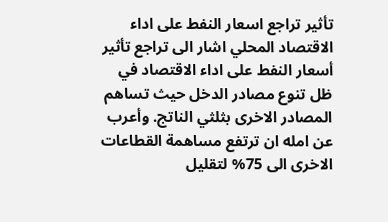تأثير تراجع اسعار النفط على اداء الاقتصاد المحلي اشار الى تراجع تأثير أسعار النفط على اداء الاقتصاد في ظل تنوع مصادر الدخل حيث تساهم المصادر الاخرى بثلثي الناتج. وأعرب عن امله ان ترتفع مساهمة القطاعات الاخرى الى 75% لتقليل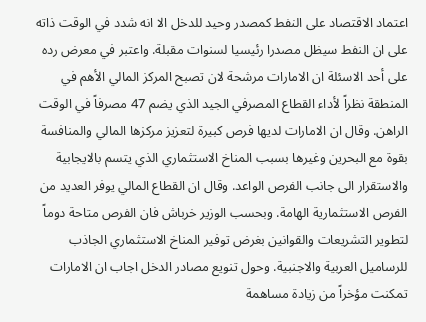اعتماد الاقتصاد على النفط كمصدر وحيد للدخل الا انه شدد في الوقت ذاته على ان النفط سيظل مصدرا رئيسيا لسنوات مقبلة. واعتبر في معرض رده على أحد الاسئلة ان الامارات مرشحة لان تصبح المركز المالي الأهم في المنطقة نظراً لأداء القطاع المصرفي الجيد الذي يضم 47 مصرفاً في الوقت الراهن. وقال ان الامارات لديها فرص كبيرة لتعزيز مركزها المالي والمنافسة بقوة مع البحرين وغيرها بسبب المناخ الاستثماري الذي يتسم بالايجابية والاستقرار الى جانب الفرص الواعد. وقال ان القطاع المالي يوفر العديد من الفرص الاستثمارية الهامة. وبحسب الوزير خرباش فان الفرص متاحة دوماً لتطوير التشريعات والقوانين بغرض توفير المناخ الاستثماري الجاذب للرساميل العربية والاجنبية. وحول تنويع مصادر الدخل اجاب ان الامارات تمكنت مؤخراً من زيادة مساهمة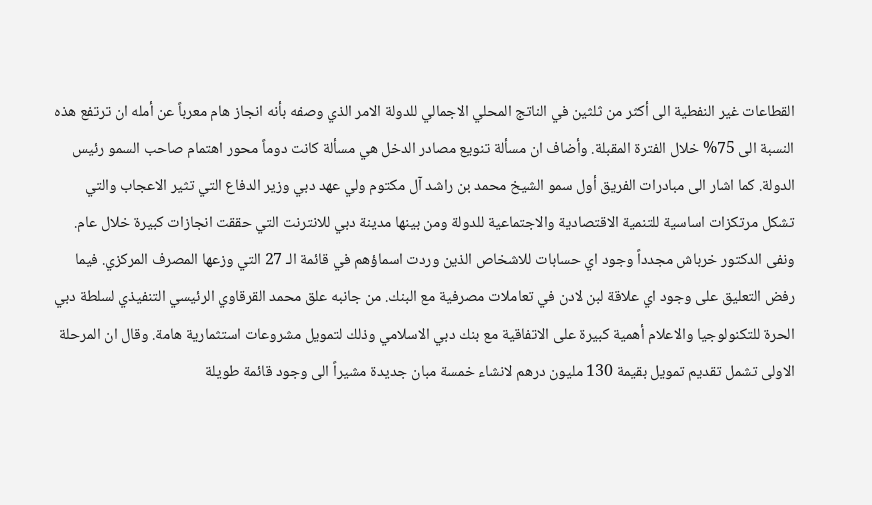القطاعات غير النفطية الى أكثر من ثلثين في الناتج المحلي الاجمالي للدولة الامر الذي وصفه بأنه انجاز هام معرباً عن أمله ان ترتفع هذه النسبة الى 75% خلال الفترة المقبلة. وأضاف ان مسألة تنويع مصادر الدخل هي مسألة كانت دوماً محور اهتمام صاحب السمو رئيس الدولة. كما اشار الى مبادرات الفريق أول سمو الشيخ محمد بن راشد آل مكتوم ولي عهد دبي وزير الدفاع التي تثير الاعجاب والتي تشكل مرتكزات اساسية للتنمية الاقتصادية والاجتماعية للدولة ومن بينها مدينة دبي للانترنت التي حققت انجازات كبيرة خلال عام. ونفى الدكتور خرباش مجدداً وجود اي حسابات للاشخاص الذين وردت اسماؤهم في قائمة الـ 27 التي وزعها المصرف المركزي. فيما رفض التعليق على وجود اي علاقة لبن لادن في تعاملات مصرفية مع البنك. من جانبه علق محمد القرقاوي الرئيسي التنفيذي لسلطة دبي الحرة للتكنولوجيا والاعلام أهمية كبيرة على الاتفاقية مع بنك دبي الاسلامي وذلك لتمويل مشروعات استثمارية هامة. وقال ان المرحلة الاولى تشمل تقديم تمويل بقيمة 130 مليون درهم لانشاء خمسة مبان جديدة مشيراً الى وجود قائمة طويلة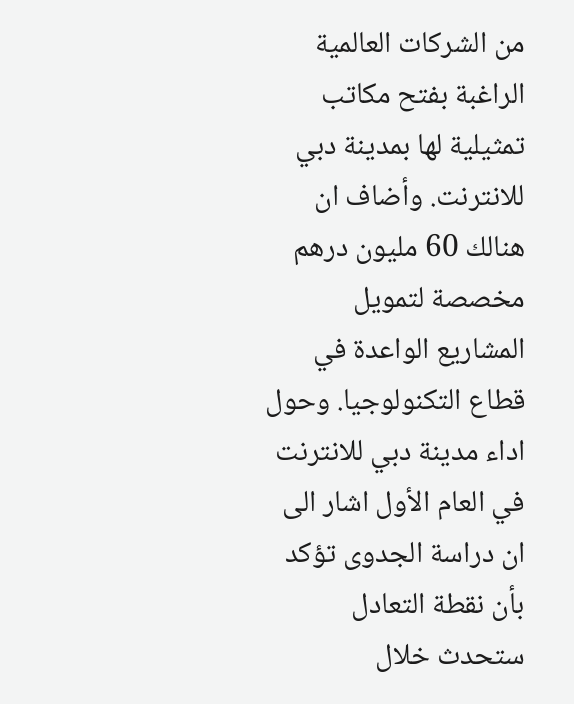من الشركات العالمية الراغبة بفتح مكاتب تمثيلية لها بمدينة دبي للانترنت. وأضاف ان هنالك 60 مليون درهم مخصصة لتمويل المشاريع الواعدة في قطاع التكنولوجيا. وحول اداء مدينة دبي للانترنت في العام الأول اشار الى ان دراسة الجدوى تؤكد بأن نقطة التعادل ستحدث خلال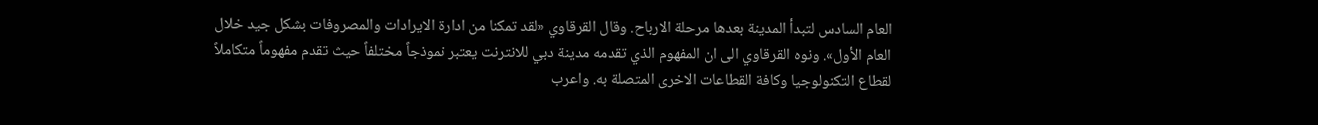العام السادس لتبدأ المدينة بعدها مرحلة الارباح. وقال القرقاوي «لقد تمكنا من ادارة الايرادات والمصروفات بشكل جيد خلال العام الأول». ونوه القرقاوي الى ان المفهوم الذي تقدمه مدينة دبي للانترنت يعتبر نموذجاً مختلفاً حيث تقدم مفهوماً متكاملاً لقطاع التكنولوجيا وكافة القطاعات الاخرى المتصلة به. واعرب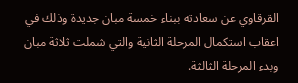القرقاوي عن سعادته ببناء خمسة مبان جديدة وذلك في اعقاب استكمال المرحلة الثانية والتي شملت ثلاثة مبان وبدء المرحلة الثالثة.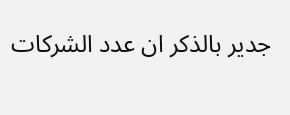جدير بالذكر ان عدد الشركات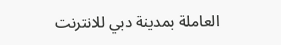العاملة بمدينة دبي للانترنت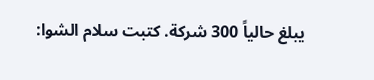يبلغ حالياً 300 شركة. كتبت سلام الشوا: